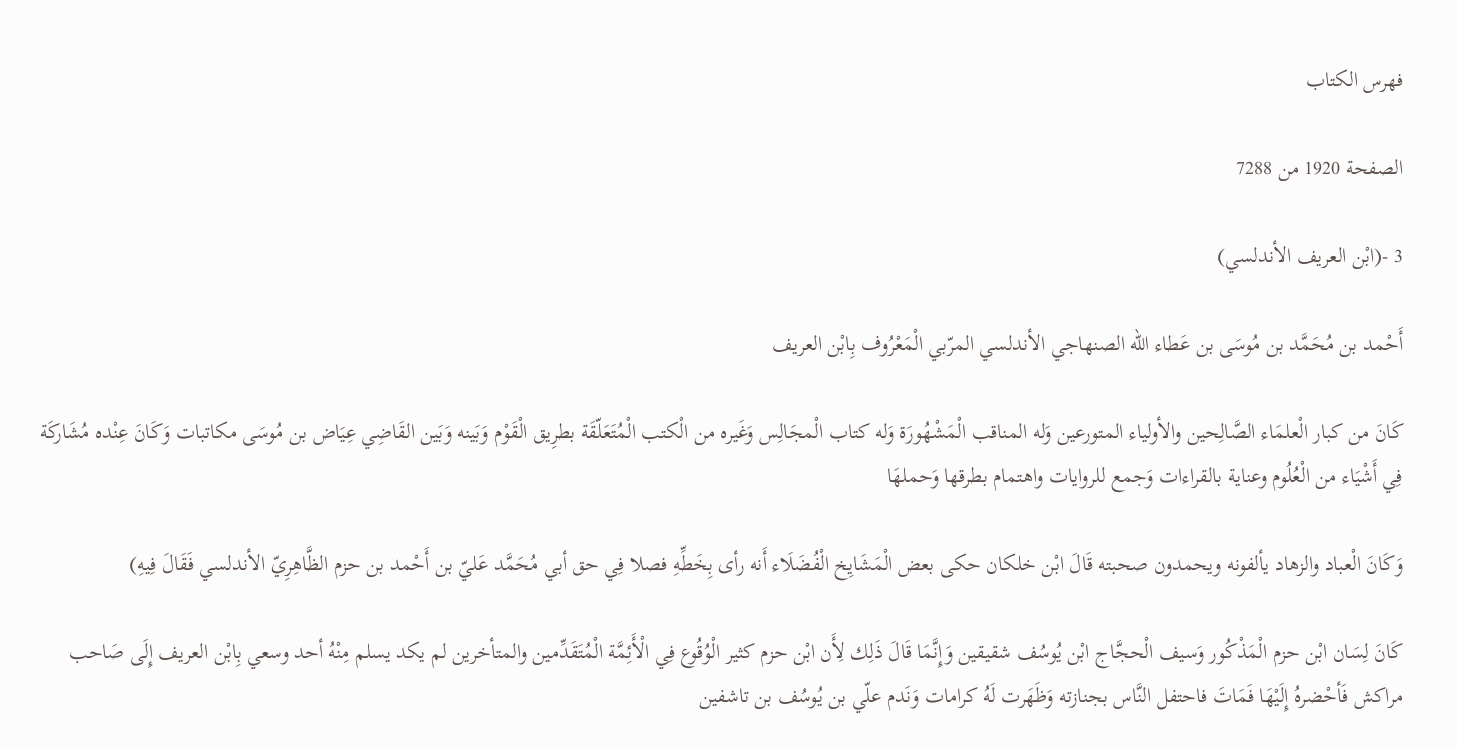فهرس الكتاب

الصفحة 1920 من 7288

3 -(ابْن العريف الأندلسي)

أَحْمد بن مُحَمَّد بن مُوسَى بن عَطاء الله الصنهاجي الأندلسي المرّبي الْمَعْرُوف بِابْن العريف

كَانَ من كبار الْعلمَاء الصَّالِحين والأولياء المتورعين وَله المناقب الْمَشْهُورَة وَله كتاب الْمجَالِس وَغَيره من الْكتب الْمُتَعَلّقَة بطرِيق الْقَوْم وَبَينه وَبَين القَاضِي عِيَاض بن مُوسَى مكاتبات وَكَانَ عِنْده مُشَاركَة فِي أَشْيَاء من الْعُلُوم وعناية بالقراءات وَجمع للروايات واهتمام بطرقها وَحملهَا

وَكَانَ الْعباد والزهاد يألفونه ويحمدون صحبته قَالَ ابْن خلكان حكى بعض الْمَشَايِخ الْفُضَلَاء أَنه رأى بِخَطِّهِ فصلا فِي حق أبي مُحَمَّد عَليّ بن أَحْمد بن حزم الظَّاهِرِيّ الأندلسي فَقَالَ فِيهِ)

كَانَ لِسَان ابْن حزم الْمَذْكُور وَسيف الْحجَّاج ابْن يُوسُف شقيقين وَإِنَّمَا قَالَ ذَلِك لِأَن ابْن حزم كثير الْوُقُوع فِي الْأَئِمَّة الْمُتَقَدِّمين والمتأخرين لم يكد يسلم مِنْهُ أحد وسعي بِابْن العريف إِلَى صَاحب مراكش فَأحْضرهُ إِلَيْهَا فَمَاتَ فاحتفل النَّاس بجنازته وَظَهَرت لَهُ كرامات وَنَدم علّي بن يُوسُف بن تاشفين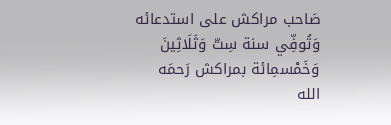صَاحب مراكش على استدعائه وَتُوفِّي سنة سِتّ وَثَلَاثِينَ وَخَمْسمِائة بمراكش رَحمَه الله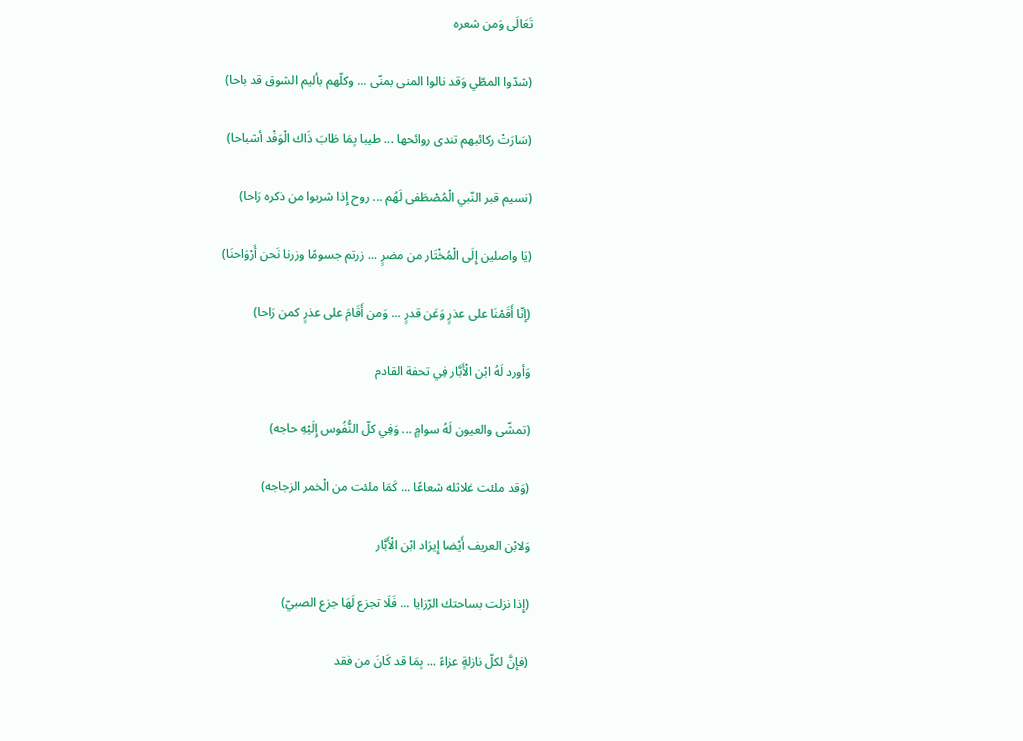تَعَالَى وَمن شعره

(شدّوا المطّي وَقد نالوا المنى بمنّى ... وكلّهم بأليم الشوق قد باحا)

(سَارَتْ ركائبهم تندى روائحها ... طيبا بِمَا طَابَ ذَاك الْوَفْد أشباحا)

(نسيم قبر النّبي الْمُصْطَفى لَهُم ... روح إِذا شربوا من ذكره رَاحا)

(يَا واصلين إِلَى الْمُخْتَار من مضرٍ ... زرتم جسومًا وزرنا نَحن أَرْوَاحنَا)

(إنّا أَقَمْنَا على عذرٍ وَعَن قدرٍ ... وَمن أَقَامَ على عذرٍ كمن رَاحا)

وَأورد لَهُ ابْن الْأَبَّار فِي تحفة القادم

(تمشّى والعيون لَهُ سوامٍ ... وَفِي كلّ النُّفُوس إِلَيْهِ حاجه)

(وَقد ملئت غلاثله شعاعًا ... كَمَا ملئت من الْخمر الزجاجه)

وَلابْن العريف أَيْضا إِيرَاد ابْن الْأَبَّار

(إِذا نزلت بساحتك الرّزايا ... فَلَا تجزع لَهَا جزع الصبيّ)

(فإنَّ لكلّ نازلةٍ عزاءً ... بِمَا قد كَانَ من فقد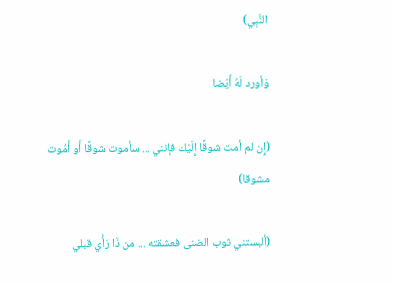النَّبِي)

وَأورد لَهُ أَيْضا

(إِن لم أمت شوقًا إِلَيْك فإنني ... سأموت شوقًا أَو أَمُوت مشوقا)

(ألبستني ثوب الضنى فعشقته ... من ذَا رَأْي قبلي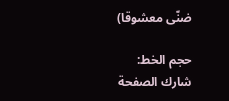ضنّى معشوقا)

حجم الخط:
شارك الصفحة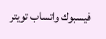فيسبوك واتساب تويتر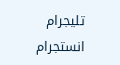تليجرام انستجرام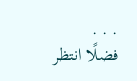. . .
فضلًا انتظر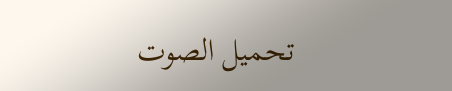تحميل الصوت